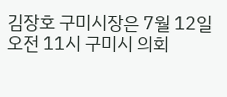김장호 구미시장은 7월 12일 오전 11시 구미시 의회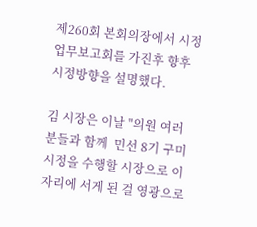제260회 본회의장에서 시정 업무보고회를 가진후 향후 시정방향을 설명했다.

김 시장은 이날 "의원 여러분들과 함께  민선 8기 구미시정을 수행할 시장으로 이 자리에 서게 된 걸 영광으로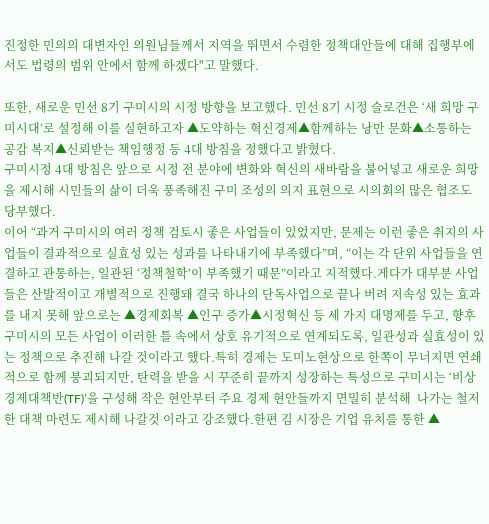진정한 민의의 대변자인 의원님들께서 지역을 뛰면서 수렴한 정책대안들에 대해 집행부에서도 법령의 범위 안에서 함께 하겠다"고 말했다.

또한, 새로운 민선 8기 구미시의 시정 방향을 보고했다. 민선 8기 시정 슬로건은 ‘새 희망 구미시대’로 설정해 이를 실현하고자 ▲도약하는 혁신경제▲함께하는 낭만 문화▲소통하는 공감 복지▲신뢰받는 책임행정 등 4대 방침을 정했다고 밝혔다.
구미시정 4대 방침은 앞으로 시정 전 분야에 변화와 혁신의 새바람을 불어넣고 새로운 희망을 제시해 시민들의 삶이 더욱 풍족해진 구미 조성의 의지 표현으로 시의회의 많은 협조도 당부했다.
이어 “과거 구미시의 여러 정책 검토시 좋은 사업들이 있었지만, 문제는 이런 좋은 취지의 사업들이 결과적으로 실효성 있는 성과를 나타내기에 부족했다”며, “이는 각 단위 사업들을 연결하고 관통하는, 일관된 ‘정책철학’이 부족했기 때문”이라고 지적했다.게다가 대부분 사업들은 산발적이고 개별적으로 진행돼 결국 하나의 단독사업으로 끝나 버려 지속성 있는 효과를 내지 못해 앞으로는 ▲경제회복 ▲인구 증가▲시정혁신 등 세 가지 대명제를 두고, 향후 구미시의 모든 사업이 이러한 틀 속에서 상호 유기적으로 연계되도록, 일관성과 실효성이 있는 정책으로 추진해 나갈 것이라고 했다.특히 경제는 도미노현상으로 한쪽이 무너지면 연쇄적으로 함께 붕괴되지만, 탄력을 받을 시 꾸준히 끝까지 성장하는 특성으로 구미시는 ‘비상 경제대책반(TF)’을 구성해 작은 현안부터 주요 경제 현안들까지 면밀히 분석해  나가는 철저한 대책 마련도 제시해 나갈것 이라고 강조했다.한편 김 시장은 기업 유치를 통한 ▲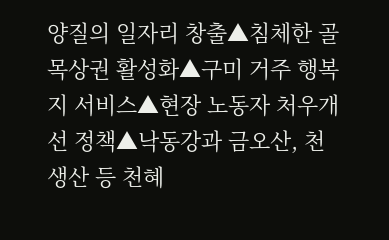양질의 일자리 창출▲침체한 골목상권 활성화▲구미 거주 행복지 서비스▲현장 노동자 처우개선 정책▲낙동강과 금오산, 천생산 등 천혜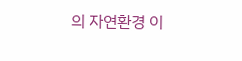의 자연환경 이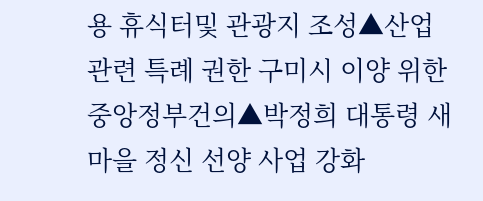용 휴식터및 관광지 조성▲산업 관련 특례 권한 구미시 이양 위한 중앙정부건의▲박정희 대통령 새마을 정신 선양 사업 강화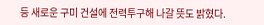등 새로운 구미 건설에 전력투구해 나갈 뜻도 밝혔다.